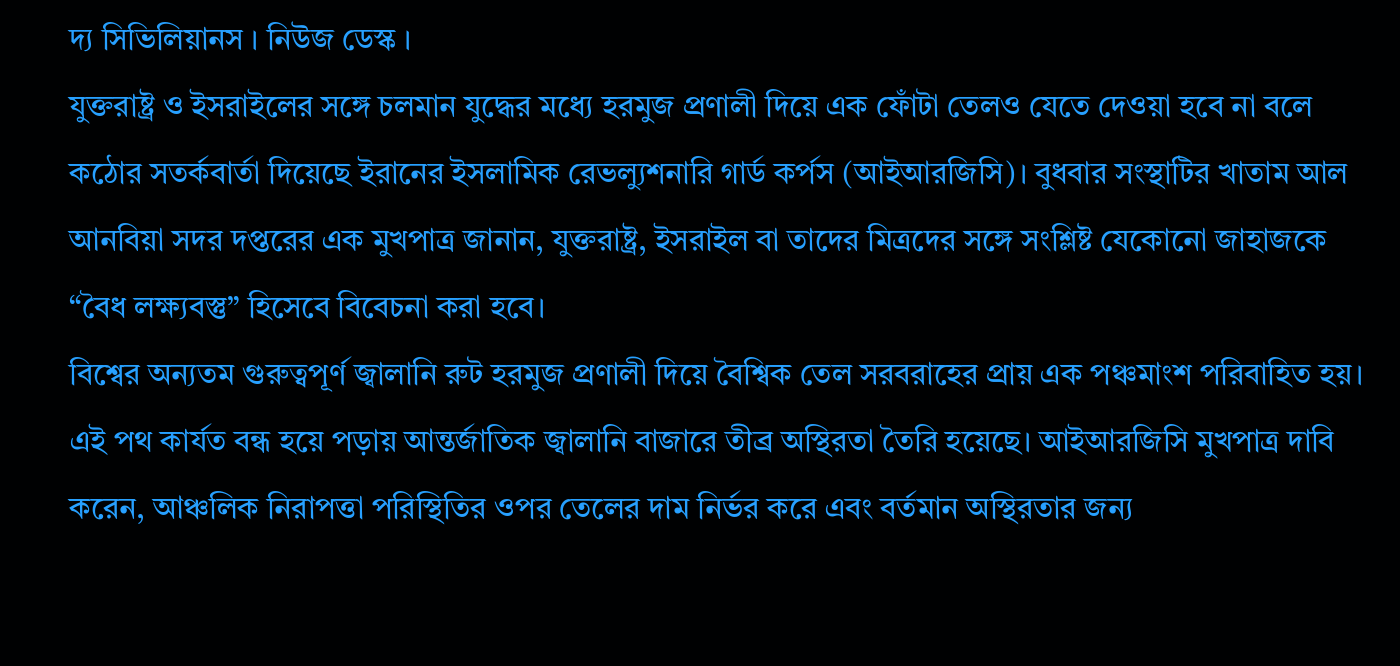দ্য সিভিলিয়ানস । নিউজ ডেস্ক ।
যুক্তরাষ্ট্র ও ইসরাইলের সঙ্গে চলমান যুদ্ধের মধ্যে হরমুজ প্রণালী দিয়ে এক ফোঁটা তেলও যেতে দেওয়া হবে না বলে কঠোর সতর্কবার্তা দিয়েছে ইরানের ইসলামিক রেভল্যুশনারি গার্ড কর্পস (আইআরজিসি)। বুধবার সংস্থাটির খাতাম আল আনবিয়া সদর দপ্তরের এক মুখপাত্র জানান, যুক্তরাষ্ট্র, ইসরাইল বা তাদের মিত্রদের সঙ্গে সংশ্লিষ্ট যেকোনো জাহাজকে “বৈধ লক্ষ্যবস্তু” হিসেবে বিবেচনা করা হবে।
বিশ্বের অন্যতম গুরুত্বপূর্ণ জ্বালানি রুট হরমুজ প্রণালী দিয়ে বৈশ্বিক তেল সরবরাহের প্রায় এক পঞ্চমাংশ পরিবাহিত হয়। এই পথ কার্যত বন্ধ হয়ে পড়ায় আন্তর্জাতিক জ্বালানি বাজারে তীব্র অস্থিরতা তৈরি হয়েছে। আইআরজিসি মুখপাত্র দাবি করেন, আঞ্চলিক নিরাপত্তা পরিস্থিতির ওপর তেলের দাম নির্ভর করে এবং বর্তমান অস্থিরতার জন্য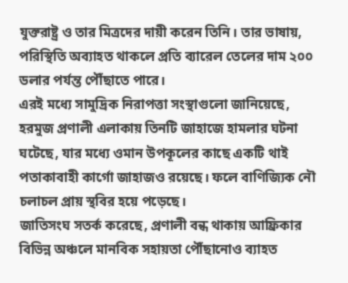যুক্তরাষ্ট্র ও তার মিত্রদের দায়ী করেন তিনি। তার ভাষায়, পরিস্থিতি অব্যাহত থাকলে প্রতি ব্যারেল তেলের দাম ২০০ ডলার পর্যন্ত পৌঁছাতে পারে।
এরই মধ্যে সামুদ্রিক নিরাপত্তা সংস্থাগুলো জানিয়েছে, হরমুজ প্রণালী এলাকায় তিনটি জাহাজে হামলার ঘটনা ঘটেছে, যার মধ্যে ওমান উপকূলের কাছে একটি থাই পতাকাবাহী কার্গো জাহাজও রয়েছে। ফলে বাণিজ্যিক নৌ চলাচল প্রায় স্থবির হয়ে পড়েছে।
জাতিসংঘ সতর্ক করেছে, প্রণালী বন্ধ থাকায় আফ্রিকার বিভিন্ন অঞ্চলে মানবিক সহায়তা পৌঁছানোও ব্যাহত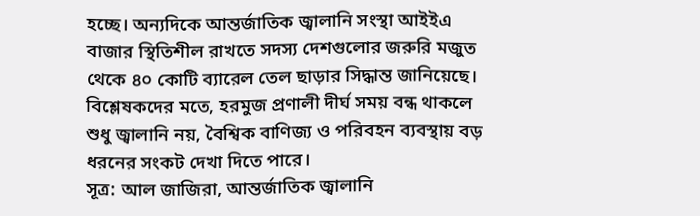হচ্ছে। অন্যদিকে আন্তর্জাতিক জ্বালানি সংস্থা আইইএ বাজার স্থিতিশীল রাখতে সদস্য দেশগুলোর জরুরি মজুত থেকে ৪০ কোটি ব্যারেল তেল ছাড়ার সিদ্ধান্ত জানিয়েছে।
বিশ্লেষকদের মতে, হরমুজ প্রণালী দীর্ঘ সময় বন্ধ থাকলে শুধু জ্বালানি নয়, বৈশ্বিক বাণিজ্য ও পরিবহন ব্যবস্থায় বড় ধরনের সংকট দেখা দিতে পারে।
সূত্র: আল জাজিরা, আন্তর্জাতিক জ্বালানি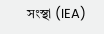সংস্থা (IEA)